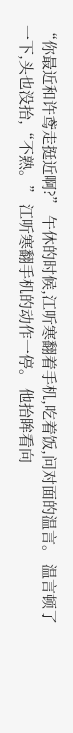“你最近和许鸢走挺近啊?” 午休的时候,江听寒翻着手机,吃着饭,问对面的温言。 温言顿了一下,头也没抬,“不熟。” 江听寒翻手机的动作一停。 他抬眸看向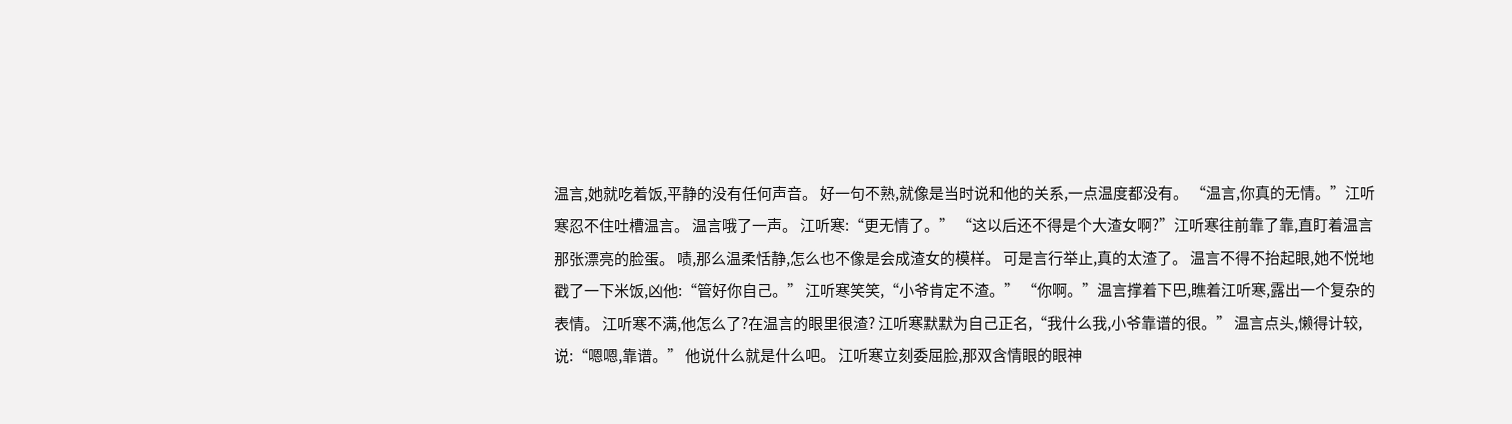温言,她就吃着饭,平静的没有任何声音。 好一句不熟,就像是当时说和他的关系,一点温度都没有。 “温言,你真的无情。”江听寒忍不住吐槽温言。 温言哦了一声。 江听寒:“更无情了。” “这以后还不得是个大渣女啊?”江听寒往前靠了靠,直盯着温言那张漂亮的脸蛋。 啧,那么温柔恬静,怎么也不像是会成渣女的模样。 可是言行举止,真的太渣了。 温言不得不抬起眼,她不悦地戳了一下米饭,凶他:“管好你自己。” 江听寒笑笑,“小爷肯定不渣。” “你啊。”温言撑着下巴,瞧着江听寒,露出一个复杂的表情。 江听寒不满,他怎么了?在温言的眼里很渣? 江听寒默默为自己正名,“我什么我,小爷靠谱的很。” 温言点头,懒得计较,说:“嗯嗯,靠谱。” 他说什么就是什么吧。 江听寒立刻委屈脸,那双含情眼的眼神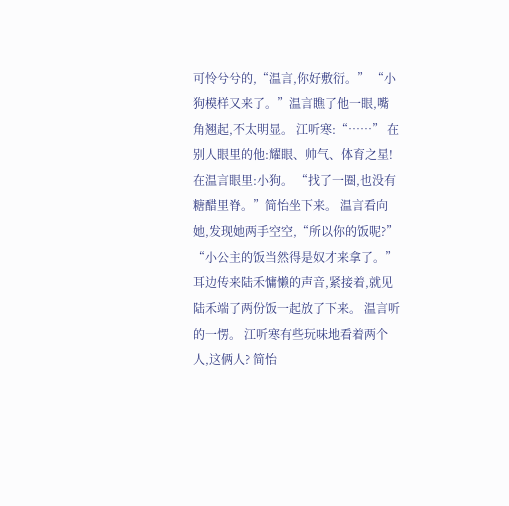可怜兮兮的,“温言,你好敷衍。” “小狗模样又来了。”温言瞧了他一眼,嘴角翘起,不太明显。 江听寒:“……” 在别人眼里的他:耀眼、帅气、体育之星! 在温言眼里:小狗。 “找了一圈,也没有糖醋里脊。”简怡坐下来。 温言看向她,发现她两手空空,“所以你的饭呢?” “小公主的饭当然得是奴才来拿了。” 耳边传来陆禾慵懒的声音,紧接着,就见陆禾端了两份饭一起放了下来。 温言听的一愣。 江听寒有些玩味地看着两个人,这俩人? 简怡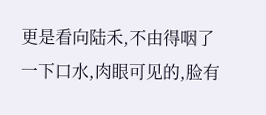更是看向陆禾,不由得咽了一下口水,肉眼可见的,脸有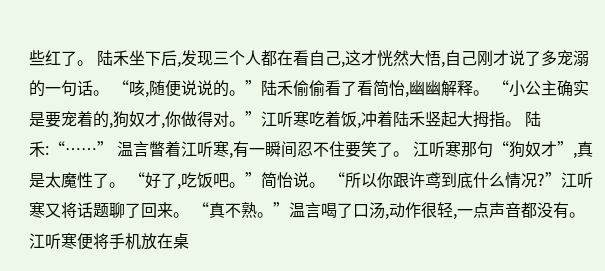些红了。 陆禾坐下后,发现三个人都在看自己,这才恍然大悟,自己刚才说了多宠溺的一句话。 “咳,随便说说的。”陆禾偷偷看了看简怡,幽幽解释。 “小公主确实是要宠着的,狗奴才,你做得对。”江听寒吃着饭,冲着陆禾竖起大拇指。 陆禾:“……” 温言瞥着江听寒,有一瞬间忍不住要笑了。 江听寒那句“狗奴才”,真是太魔性了。 “好了,吃饭吧。”简怡说。 “所以你跟许鸢到底什么情况?”江听寒又将话题聊了回来。 “真不熟。”温言喝了口汤,动作很轻,一点声音都没有。 江听寒便将手机放在桌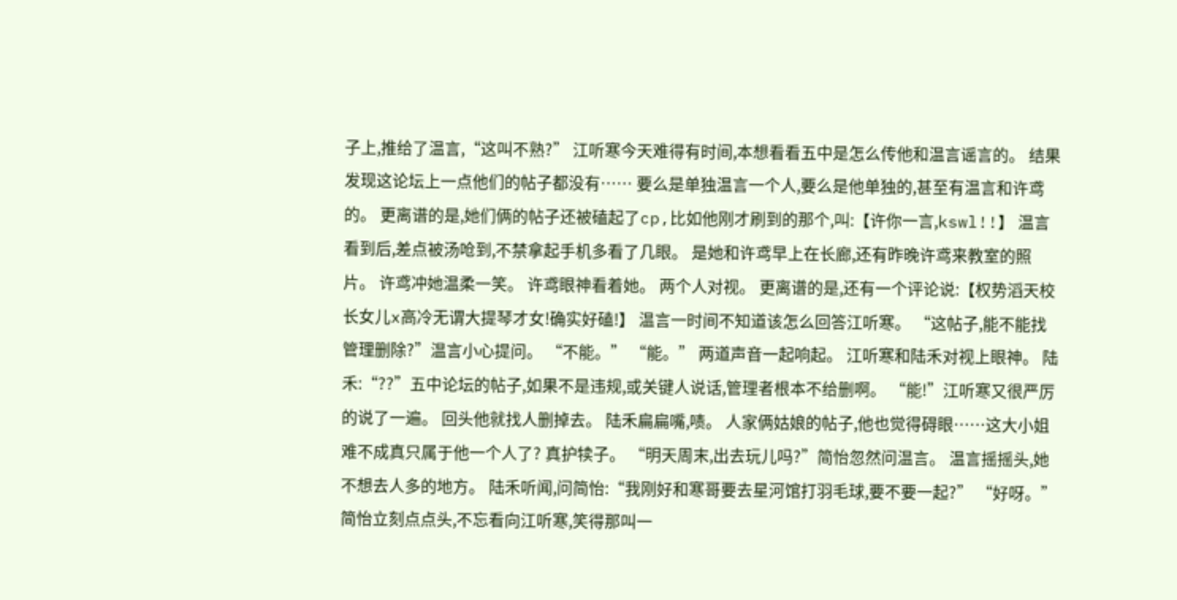子上,推给了温言,“这叫不熟?” 江听寒今天难得有时间,本想看看五中是怎么传他和温言谣言的。 结果发现这论坛上一点他们的帖子都没有…… 要么是单独温言一个人,要么是他单独的,甚至有温言和许鸢的。 更离谱的是,她们俩的帖子还被磕起了cp,比如他刚才刷到的那个,叫:【许你一言,kswl!!】 温言看到后,差点被汤呛到,不禁拿起手机多看了几眼。 是她和许鸢早上在长廊,还有昨晚许鸢来教室的照片。 许鸢冲她温柔一笑。 许鸢眼神看着她。 两个人对视。 更离谱的是,还有一个评论说:【权势滔天校长女儿x高冷无谓大提琴才女!确实好磕!】 温言一时间不知道该怎么回答江听寒。 “这帖子,能不能找管理删除?”温言小心提问。 “不能。” “能。” 两道声音一起响起。 江听寒和陆禾对视上眼神。 陆禾:“??”五中论坛的帖子,如果不是违规,或关键人说话,管理者根本不给删啊。 “能!”江听寒又很严厉的说了一遍。 回头他就找人删掉去。 陆禾扁扁嘴,啧。 人家俩姑娘的帖子,他也觉得碍眼……这大小姐难不成真只属于他一个人了? 真护犊子。 “明天周末,出去玩儿吗?”简怡忽然问温言。 温言摇摇头,她不想去人多的地方。 陆禾听闻,问简怡:“我刚好和寒哥要去星河馆打羽毛球,要不要一起?” “好呀。”简怡立刻点点头,不忘看向江听寒,笑得那叫一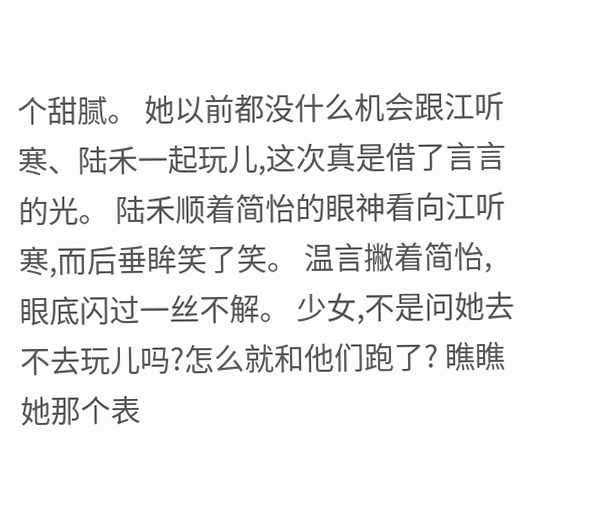个甜腻。 她以前都没什么机会跟江听寒、陆禾一起玩儿,这次真是借了言言的光。 陆禾顺着简怡的眼神看向江听寒,而后垂眸笑了笑。 温言撇着简怡,眼底闪过一丝不解。 少女,不是问她去不去玩儿吗?怎么就和他们跑了? 瞧瞧她那个表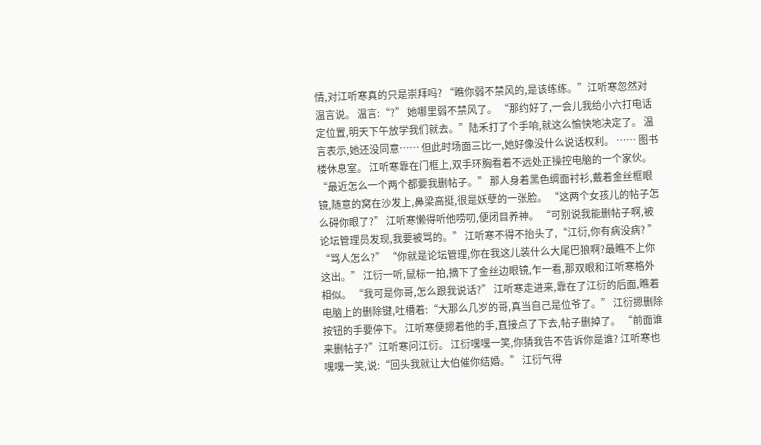情,对江听寒真的只是崇拜吗? “瞧你弱不禁风的,是该练练。”江听寒忽然对温言说。 温言:“?” 她哪里弱不禁风了。 “那约好了,一会儿我给小六打电话定位置,明天下午放学我们就去。”陆禾打了个手响,就这么愉快地决定了。 温言表示,她还没同意…… 但此时场面三比一,她好像没什么说话权利。 …… 图书楼休息室。 江听寒靠在门框上,双手环胸看着不远处正操控电脑的一个家伙。 “最近怎么一个两个都要我删帖子。” 那人身着黑色绸面衬衫,戴着金丝框眼镜,随意的窝在沙发上,鼻梁高挺,很是妖孽的一张脸。 “这两个女孩儿的帖子怎么碍你眼了?” 江听寒懒得听他唠叨,便闭目养神。 “可别说我能删帖子啊,被论坛管理员发现,我要被骂的。” 江听寒不得不抬头了,“江衍,你有病没病? ” “骂人怎么?” “你就是论坛管理,你在我这儿装什么大尾巴狼啊?最瞧不上你这出。” 江衍一听,鼠标一拍,摘下了金丝边眼镜,乍一看,那双眼和江听寒格外相似。 “我可是你哥,怎么跟我说话?” 江听寒走进来,靠在了江衍的后面,瞧着电脑上的删除键,吐槽着:“大那么几岁的哥,真当自己是位爷了。” 江衍摁删除按钮的手要停下。 江听寒便摁着他的手,直接点了下去,帖子删掉了。 “前面谁来删帖子?”江听寒问江衍。 江衍嘿嘿一笑,你猜我告不告诉你是谁? 江听寒也嘿嘿一笑,说:“回头我就让大伯催你结婚。” 江衍气得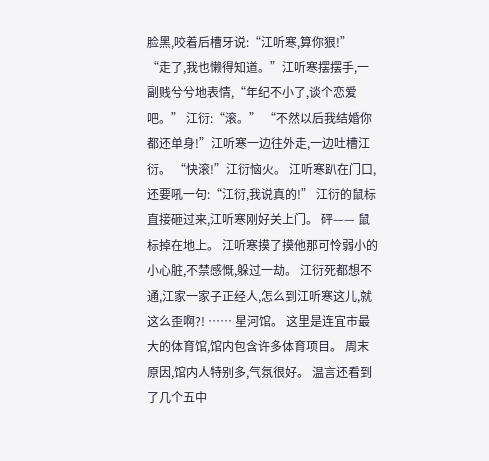脸黑,咬着后槽牙说:“江听寒,算你狠!” “走了,我也懒得知道。”江听寒摆摆手,一副贱兮兮地表情,“年纪不小了,谈个恋爱吧。” 江衍:“滚。” “不然以后我结婚你都还单身!”江听寒一边往外走,一边吐槽江衍。 “快滚!”江衍恼火。 江听寒趴在门口,还要吼一句:“江衍,我说真的!” 江衍的鼠标直接砸过来,江听寒刚好关上门。 砰—— 鼠标掉在地上。 江听寒摸了摸他那可怜弱小的小心脏,不禁感慨,躲过一劫。 江衍死都想不通,江家一家子正经人,怎么到江听寒这儿,就这么歪啊?! …… 星河馆。 这里是连宜市最大的体育馆,馆内包含许多体育项目。 周末原因,馆内人特别多,气氛很好。 温言还看到了几个五中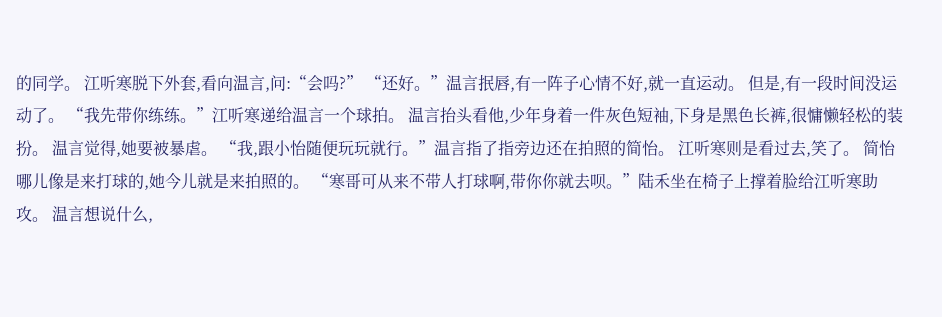的同学。 江听寒脱下外套,看向温言,问:“会吗?” “还好。”温言抿唇,有一阵子心情不好,就一直运动。 但是,有一段时间没运动了。 “我先带你练练。”江听寒递给温言一个球拍。 温言抬头看他,少年身着一件灰色短袖,下身是黑色长裤,很慵懒轻松的装扮。 温言觉得,她要被暴虐。 “我,跟小怡随便玩玩就行。”温言指了指旁边还在拍照的简怡。 江听寒则是看过去,笑了。 简怡哪儿像是来打球的,她今儿就是来拍照的。 “寒哥可从来不带人打球啊,带你你就去呗。”陆禾坐在椅子上撑着脸给江听寒助攻。 温言想说什么,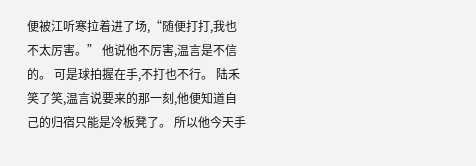便被江听寒拉着进了场,“随便打打,我也不太厉害。” 他说他不厉害,温言是不信的。 可是球拍握在手,不打也不行。 陆禾笑了笑,温言说要来的那一刻,他便知道自己的归宿只能是冷板凳了。 所以他今天手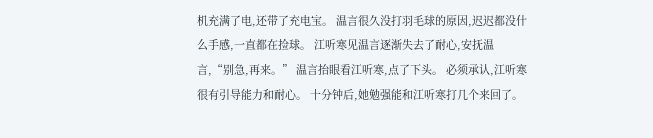机充满了电,还带了充电宝。 温言很久没打羽毛球的原因,迟迟都没什么手感,一直都在捡球。 江听寒见温言逐渐失去了耐心,安抚温言,“别急,再来。” 温言抬眼看江听寒,点了下头。 必须承认,江听寒很有引导能力和耐心。 十分钟后,她勉强能和江听寒打几个来回了。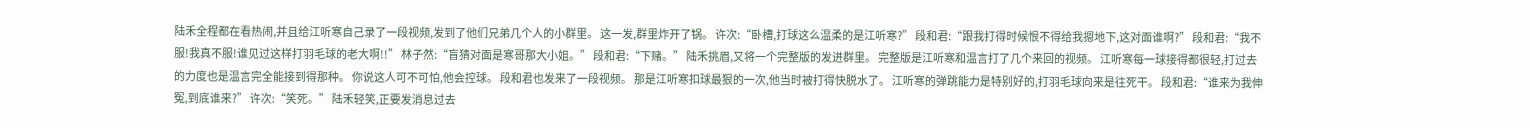陆禾全程都在看热闹,并且给江听寒自己录了一段视频,发到了他们兄弟几个人的小群里。 这一发,群里炸开了锅。 许次:“卧槽,打球这么温柔的是江听寒?” 段和君:“跟我打得时候恨不得给我摁地下,这对面谁啊?” 段和君:“我不服!我真不服!谁见过这样打羽毛球的老大啊!!” 林子然:“盲猜对面是寒哥那大小姐。” 段和君:“下赌。” 陆禾挑眉,又将一个完整版的发进群里。 完整版是江听寒和温言打了几个来回的视频。 江听寒每一球接得都很轻,打过去的力度也是温言完全能接到得那种。 你说这人可不可怕,他会控球。 段和君也发来了一段视频。 那是江听寒扣球最狠的一次,他当时被打得快脱水了。 江听寒的弹跳能力是特别好的,打羽毛球向来是往死干。 段和君:“谁来为我伸冤,到底谁来?” 许次:“笑死。” 陆禾轻笑,正要发消息过去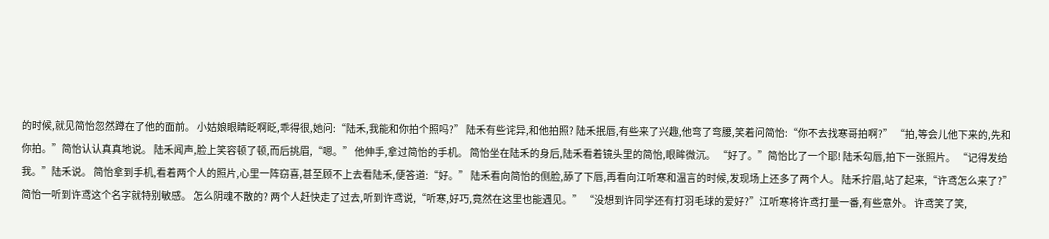的时候,就见简怡忽然蹲在了他的面前。 小姑娘眼睛眨啊眨,乖得很,她问:“陆禾,我能和你拍个照吗?” 陆禾有些诧异,和他拍照? 陆禾抿唇,有些来了兴趣,他弯了弯腰,笑着问简怡:“你不去找寒哥拍啊?” “拍,等会儿他下来的,先和你拍。”简怡认认真真地说。 陆禾闻声,脸上笑容顿了顿,而后挑眉,“嗯。” 他伸手,拿过简怡的手机。 简怡坐在陆禾的身后,陆禾看着镜头里的简怡,眼眸微沉。 “好了。”简怡比了一个耶! 陆禾勾唇,拍下一张照片。 “记得发给我。”陆禾说。 简怡拿到手机,看着两个人的照片,心里一阵窃喜,甚至顾不上去看陆禾,便答道:“好。” 陆禾看向简怡的侧脸,舔了下唇,再看向江听寒和温言的时候,发现场上还多了两个人。 陆禾拧眉,站了起来,“许鸢怎么来了?” 简怡一听到许鸢这个名字就特别敏感。 怎么阴魂不散的? 两个人赶快走了过去,听到许鸢说,“听寒,好巧,竟然在这里也能遇见。” “没想到许同学还有打羽毛球的爱好?”江听寒将许鸢打量一番,有些意外。 许鸢笑了笑,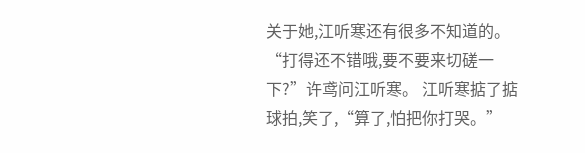关于她,江听寒还有很多不知道的。 “打得还不错哦,要不要来切磋一下?”许鸢问江听寒。 江听寒掂了掂球拍,笑了,“算了,怕把你打哭。”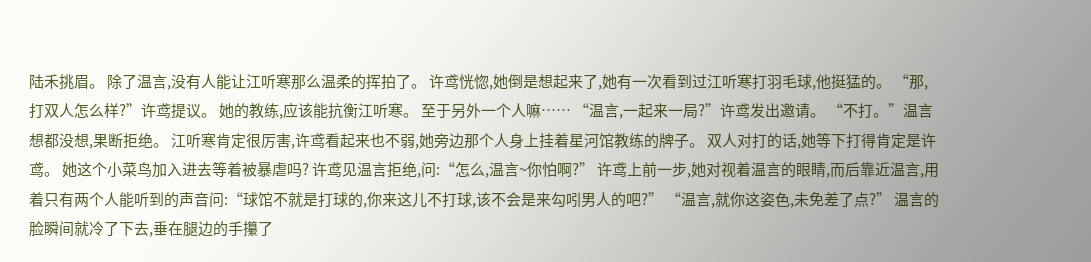陆禾挑眉。 除了温言,没有人能让江听寒那么温柔的挥拍了。 许鸢恍惚,她倒是想起来了,她有一次看到过江听寒打羽毛球,他挺猛的。 “那,打双人怎么样?”许鸢提议。 她的教练,应该能抗衡江听寒。 至于另外一个人嘛…… “温言,一起来一局?”许鸢发出邀请。 “不打。”温言想都没想,果断拒绝。 江听寒肯定很厉害,许鸢看起来也不弱,她旁边那个人身上挂着星河馆教练的牌子。 双人对打的话,她等下打得肯定是许鸢。 她这个小菜鸟加入进去等着被暴虐吗? 许鸢见温言拒绝,问:“怎么,温言~你怕啊?” 许鸢上前一步,她对视着温言的眼睛,而后靠近温言,用着只有两个人能听到的声音问:“球馆不就是打球的,你来这儿不打球,该不会是来勾吲男人的吧?” “温言,就你这姿色,未免差了点?” 温言的脸瞬间就冷了下去,垂在腿边的手攥了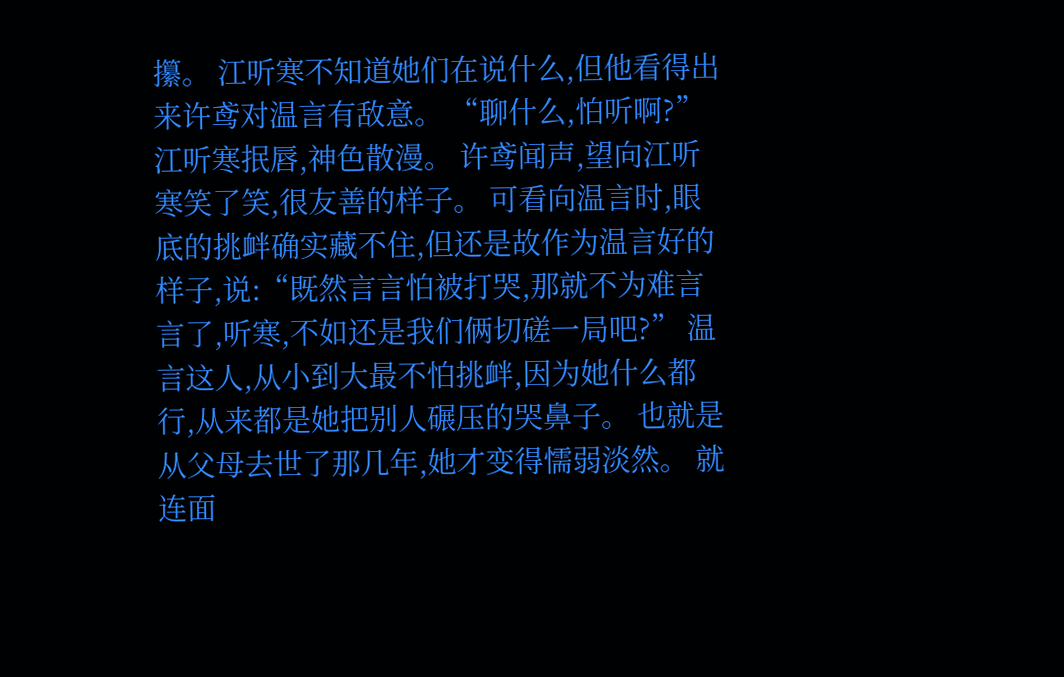攥。 江听寒不知道她们在说什么,但他看得出来许鸢对温言有敌意。 “聊什么,怕听啊?”江听寒抿唇,神色散漫。 许鸢闻声,望向江听寒笑了笑,很友善的样子。 可看向温言时,眼底的挑衅确实藏不住,但还是故作为温言好的样子,说:“既然言言怕被打哭,那就不为难言言了,听寒,不如还是我们俩切磋一局吧?” 温言这人,从小到大最不怕挑衅,因为她什么都行,从来都是她把别人碾压的哭鼻子。 也就是从父母去世了那几年,她才变得懦弱淡然。 就连面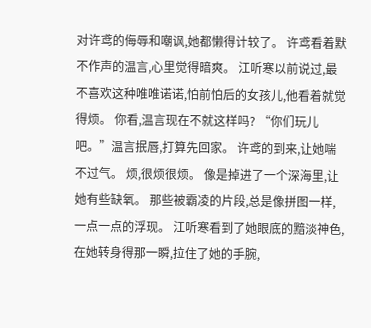对许鸢的侮辱和嘲讽,她都懒得计较了。 许鸢看着默不作声的温言,心里觉得暗爽。 江听寒以前说过,最不喜欢这种唯唯诺诺,怕前怕后的女孩儿,他看着就觉得烦。 你看,温言现在不就这样吗? “你们玩儿吧。”温言抿唇,打算先回家。 许鸢的到来,让她喘不过气。 烦,很烦很烦。 像是掉进了一个深海里,让她有些缺氧。 那些被霸凌的片段,总是像拼图一样,一点一点的浮现。 江听寒看到了她眼底的黯淡神色,在她转身得那一瞬,拉住了她的手腕,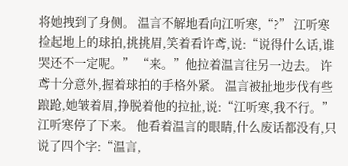将她拽到了身侧。 温言不解地看向江听寒,“?” 江听寒捡起地上的球拍,挑挑眉,笑着看许鸢,说:“说得什么话,谁哭还不一定呢。” “来。”他拉着温言往另一边去。 许鸢十分意外,握着球拍的手格外紧。 温言被扯地步伐有些踉跄,她皱着眉,挣脱着他的拉扯,说:“江听寒,我不行。” 江听寒停了下来。 他看着温言的眼睛,什么废话都没有,只说了四个字:“温言,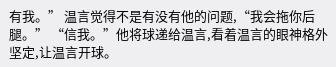有我。” 温言觉得不是有没有他的问题,“我会拖你后腿。” “信我。”他将球递给温言,看着温言的眼神格外坚定,让温言开球。